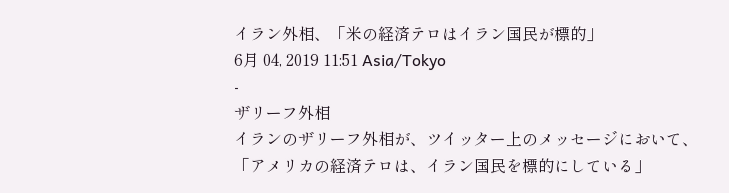イラン外相、「米の経済テロはイラン国民が標的」
6月 04, 2019 11:51 Asia/Tokyo
-
ザリーフ外相
イランのザリーフ外相が、ツイッター上のメッセージにおいて、「アメリカの経済テロは、イラン国民を標的にしている」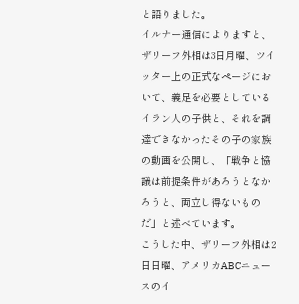と語りました。
イルナー通信によりますと、ザリーフ外相は3日月曜、ツイッター上の正式なページにおいて、義足を必要としているイラン人の子供と、それを調達できなかったその子の家族の動画を公開し、「戦争と協議は前提条件があろうとなかろうと、両立し得ないものだ」と述べています。
こうした中、ザリーフ外相は2日日曜、アメリカABCニュースのイ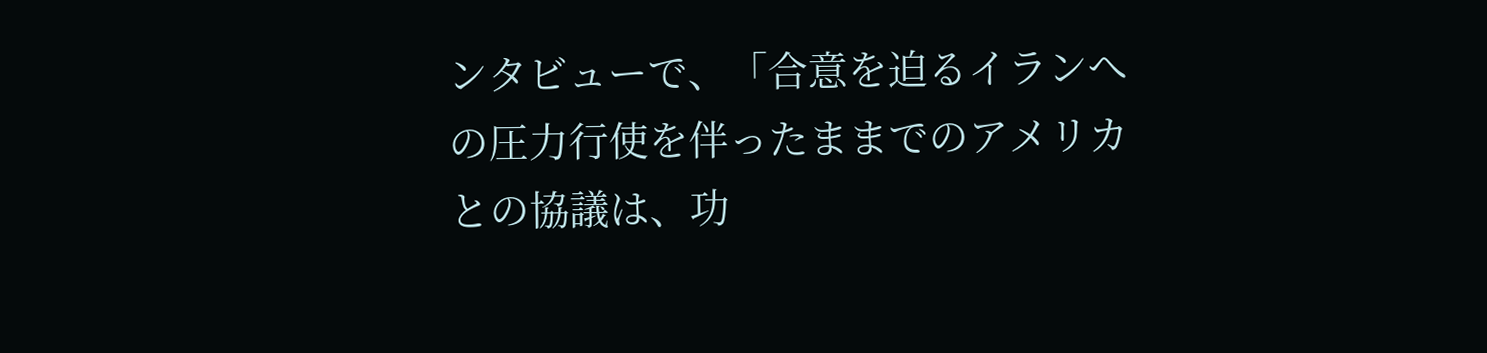ンタビューで、「合意を迫るイランへの圧力行使を伴ったままでのアメリカとの協議は、功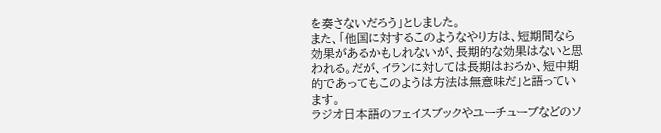を奏さないだろう」としました。
また、「他国に対するこのようなやり方は、短期間なら効果があるかもしれないが、長期的な効果はないと思われる。だが、イランに対しては長期はおろか、短中期的であってもこのようは方法は無意味だ」と語っています。
ラジオ日本語のフェイスブックやユーチューブなどのソ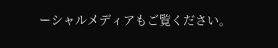ーシャルメディアもご覧ください。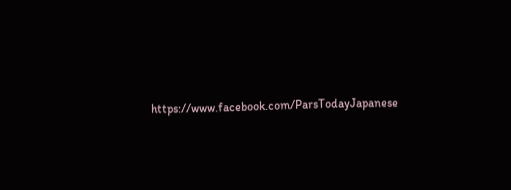https://www.facebook.com/ParsTodayJapanese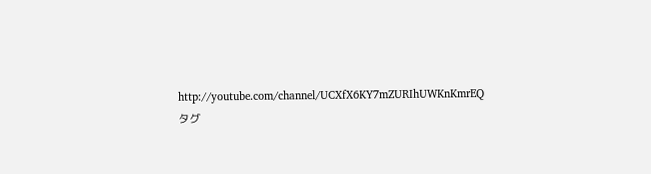http://youtube.com/channel/UCXfX6KY7mZURIhUWKnKmrEQ
タグ